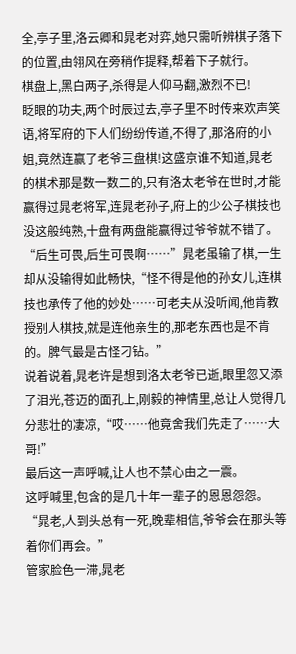全,亭子里,洛云卿和晁老对弈,她只需听辨棋子落下的位置,由翎风在旁稍作提释,帮着下子就行。
棋盘上,黑白两子,杀得是人仰马翻,激烈不已!
眨眼的功夫,两个时辰过去,亭子里不时传来欢声笑语,将军府的下人们纷纷传道,不得了,那洛府的小姐,竟然连赢了老爷三盘棋!这盛京谁不知道,晁老的棋术那是数一数二的,只有洛太老爷在世时,才能赢得过晁老将军,连晁老孙子,府上的少公子棋技也没这般纯熟,十盘有两盘能赢得过爷爷就不错了。
“后生可畏,后生可畏啊……”晁老虽输了棋,一生却从没输得如此畅快,“怪不得是他的孙女儿,连棋技也承传了他的妙处……可老夫从没听闻,他肯教授别人棋技,就是连他亲生的,那老东西也是不肯的。脾气最是古怪刁钻。”
说着说着,晁老许是想到洛太老爷已逝,眼里忽又添了泪光,苍迈的面孔上,刚毅的神情里,总让人觉得几分悲壮的凄凉,“哎……他竟舍我们先走了……大哥!”
最后这一声呼喊,让人也不禁心由之一震。
这呼喊里,包含的是几十年一辈子的恩恩怨怨。
“晁老,人到头总有一死,晚辈相信,爷爷会在那头等着你们再会。”
管家脸色一滞,晁老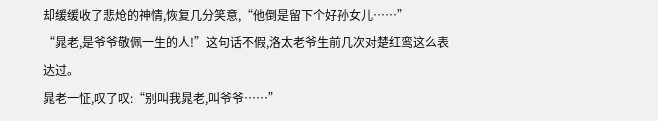却缓缓收了悲炝的神情,恢复几分笑意,“他倒是留下个好孙女儿……”
“晁老,是爷爷敬佩一生的人!”这句话不假,洛太老爷生前几次对楚红鸾这么表达过。
晁老一怔,叹了叹:“别叫我晁老,叫爷爷……”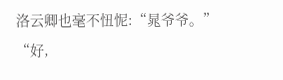洛云卿也毫不忸怩:“晁爷爷。”
“好,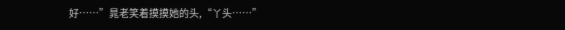好……”晁老笑着摸摸她的头,“丫头……”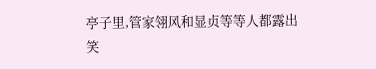亭子里,管家翎风和显贞等等人都露出笑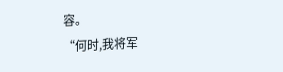容。
“何时,我将军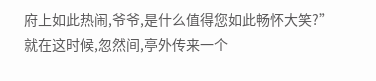府上如此热闹,爷爷,是什么值得您如此畅怀大笑?”
就在这时候,忽然间,亭外传来一个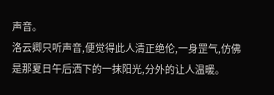声音。
洛云卿只听声音,便觉得此人清正绝伦,一身罡气,仿佛是那夏日午后洒下的一抹阳光,分外的让人温暖。